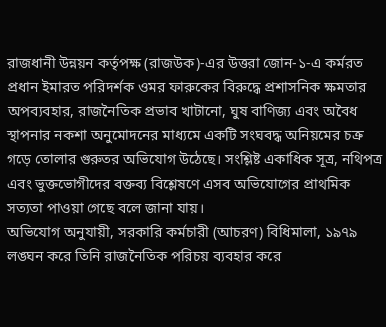রাজধানী উন্নয়ন কর্তৃপক্ষ (রাজউক)-এর উত্তরা জোন-১-এ কর্মরত প্রধান ইমারত পরিদর্শক ওমর ফারুকের বিরুদ্ধে প্রশাসনিক ক্ষমতার অপব্যবহার, রাজনৈতিক প্রভাব খাটানো, ঘুষ বাণিজ্য এবং অবৈধ স্থাপনার নকশা অনুমোদনের মাধ্যমে একটি সংঘবদ্ধ অনিয়মের চক্র গড়ে তোলার গুরুতর অভিযোগ উঠেছে। সংশ্লিষ্ট একাধিক সূত্র, নথিপত্র এবং ভুক্তভোগীদের বক্তব্য বিশ্লেষণে এসব অভিযোগের প্রাথমিক সত্যতা পাওয়া গেছে বলে জানা যায়।
অভিযোগ অনুযায়ী, সরকারি কর্মচারী (আচরণ) বিধিমালা, ১৯৭৯ লঙ্ঘন করে তিনি রাজনৈতিক পরিচয় ব্যবহার করে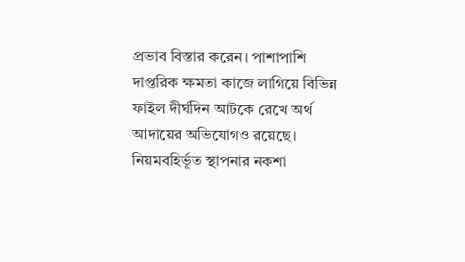প্রভাব বিস্তার করেন। পাশাপাশি দাপ্তরিক ক্ষমতা কাজে লাগিয়ে বিভিন্ন ফাইল দীর্ঘদিন আটকে রেখে অর্থ আদায়ের অভিযোগও রয়েছে। নিয়মবহির্ভূত স্থাপনার নকশা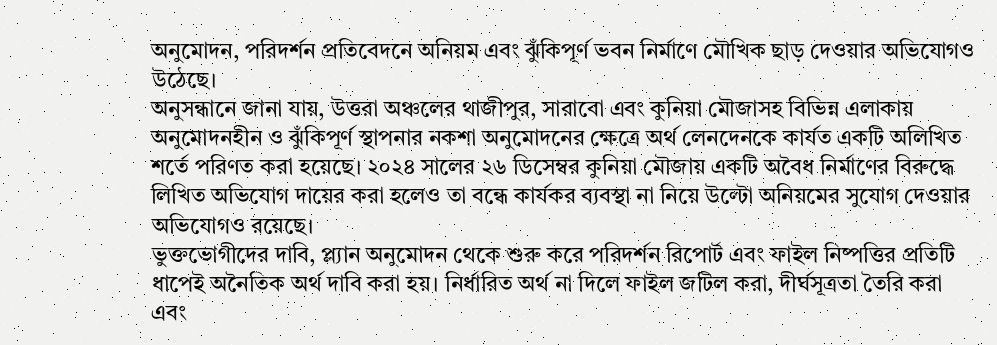অনুমোদন, পরিদর্শন প্রতিবেদনে অনিয়ম এবং ঝুঁকিপূর্ণ ভবন নির্মাণে মৌখিক ছাড় দেওয়ার অভিযোগও উঠেছে।
অনুসন্ধানে জানা যায়, উত্তরা অঞ্চলের থাজীপুর, সারাবো এবং কুনিয়া মৌজাসহ বিভিন্ন এলাকায় অনুমোদনহীন ও ঝুঁকিপূর্ণ স্থাপনার নকশা অনুমোদনের ক্ষেত্রে অর্থ লেনদেনকে কার্যত একটি অলিখিত শর্তে পরিণত করা হয়েছে। ২০২৪ সালের ২৬ ডিসেম্বর কুনিয়া মৌজায় একটি অবৈধ নির্মাণের বিরুদ্ধে লিখিত অভিযোগ দায়ের করা হলেও তা বন্ধে কার্যকর ব্যবস্থা না নিয়ে উল্টো অনিয়মের সুযোগ দেওয়ার অভিযোগও রয়েছে।
ভুক্তভোগীদের দাবি, প্ল্যান অনুমোদন থেকে শুরু করে পরিদর্শন রিপোর্ট এবং ফাইল নিষ্পত্তির প্রতিটি ধাপেই অনৈতিক অর্থ দাবি করা হয়। নির্ধারিত অর্থ না দিলে ফাইল জটিল করা, দীর্ঘসূত্রতা তৈরি করা এবং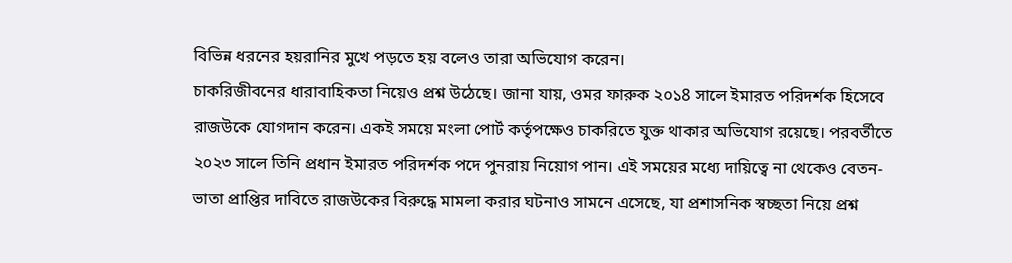বিভিন্ন ধরনের হয়রানির মুখে পড়তে হয় বলেও তারা অভিযোগ করেন।
চাকরিজীবনের ধারাবাহিকতা নিয়েও প্রশ্ন উঠেছে। জানা যায়, ওমর ফারুক ২০১8 সালে ইমারত পরিদর্শক হিসেবে রাজউকে যোগদান করেন। একই সময়ে মংলা পোর্ট কর্তৃপক্ষেও চাকরিতে যুক্ত থাকার অভিযোগ রয়েছে। পরবর্তীতে ২০২৩ সালে তিনি প্রধান ইমারত পরিদর্শক পদে পুনরায় নিয়োগ পান। এই সময়ের মধ্যে দায়িত্বে না থেকেও বেতন-ভাতা প্রাপ্তির দাবিতে রাজউকের বিরুদ্ধে মামলা করার ঘটনাও সামনে এসেছে, যা প্রশাসনিক স্বচ্ছতা নিয়ে প্রশ্ন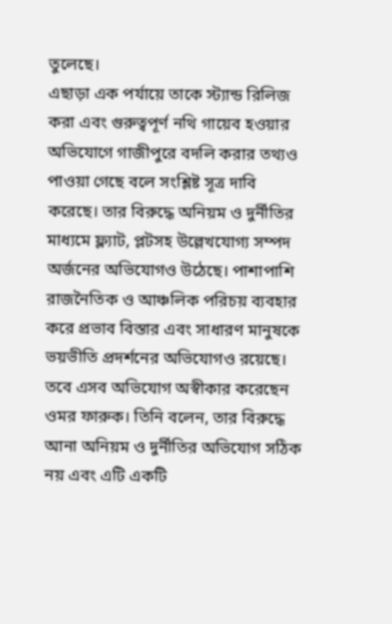তুলেছে।
এছাড়া এক পর্যায়ে তাকে স্ট্যান্ড রিলিজ করা এবং গুরুত্বপূর্ণ নথি গায়েব হওয়ার অভিযোগে গাজীপুরে বদলি করার তথ্যও পাওয়া গেছে বলে সংশ্লিষ্ট সূত্র দাবি করেছে। তার বিরুদ্ধে অনিয়ম ও দুর্নীতির মাধ্যমে ফ্ল্যাট, প্লটসহ উল্লেখযোগ্য সম্পদ অর্জনের অভিযোগও উঠেছে। পাশাপাশি রাজনৈতিক ও আঞ্চলিক পরিচয় ব্যবহার করে প্রভাব বিস্তার এবং সাধারণ মানুষকে ভয়ভীতি প্রদর্শনের অভিযোগও রয়েছে।
তবে এসব অভিযোগ অস্বীকার করেছেন ওমর ফারুক। তিনি বলেন, তার বিরুদ্ধে আনা অনিয়ম ও দুর্নীতির অভিযোগ সঠিক নয় এবং এটি একটি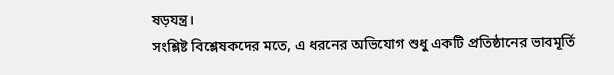ষড়যন্ত্র।
সংশ্লিষ্ট বিশ্লেষকদের মতে, এ ধরনের অভিযোগ শুধু একটি প্রতিষ্ঠানের ভাবমূর্তি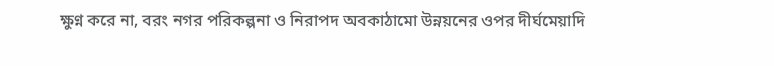ক্ষুণ্ন করে না, বরং নগর পরিকল্পনা ও নিরাপদ অবকাঠামো উন্নয়নের ওপর দীর্ঘমেয়াদি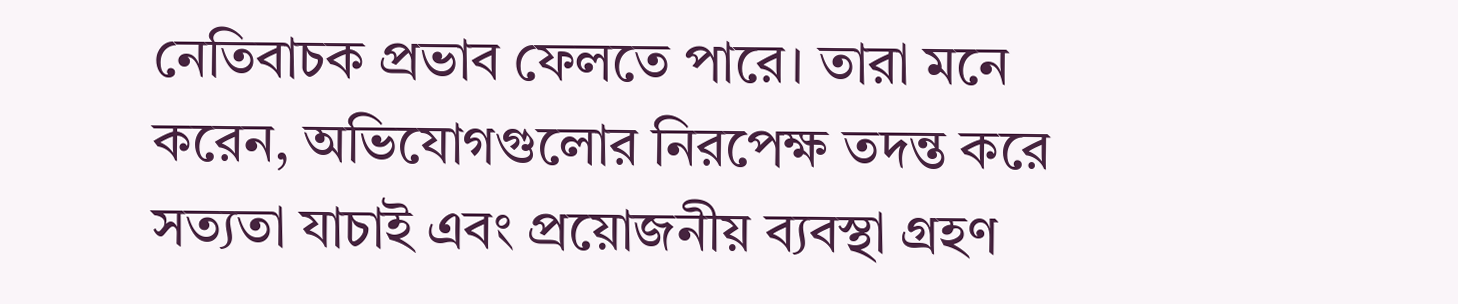নেতিবাচক প্রভাব ফেলতে পারে। তারা মনে করেন, অভিযোগগুলোর নিরপেক্ষ তদন্ত করে সত্যতা যাচাই এবং প্রয়োজনীয় ব্যবস্থা গ্রহণ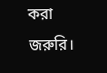করা জরুরি।